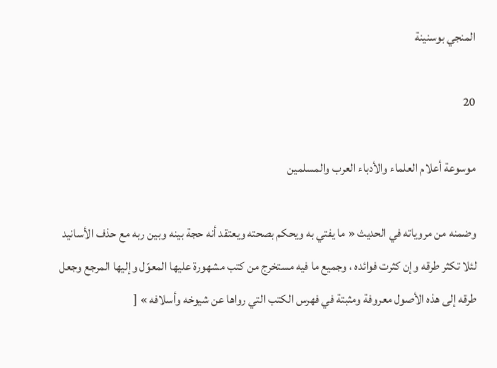المنجي بوسنينة

20

موسوعة أعلام العلماء والأدباء العرب والمسلمين

وضمنه من مروياته في الحديث « ما يفتي به ويحكم بصحته ويعتقد أنه حجة بينه وبين ربه مع حذف الأسانيد لئلا تكثر طرقه وإن كثرت فوائده ، وجميع ما فيه مستخرج من كتب مشهورة عليها المعوّل وإليها المرجع وجعل طرقه إلى هذه الأصول معروفة ومثبتة في فهرس الكتب التي رواها عن شيوخه وأسلافه » [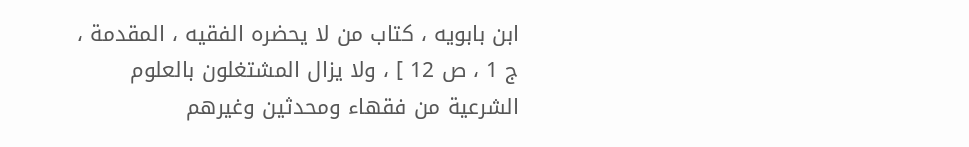ابن بابويه ، كتاب من لا يحضره الفقيه ، المقدمة ، ج 1 ، ص 12 ] ، ولا يزال المشتغلون بالعلوم الشرعية من فقهاء ومحدثين وغيرهم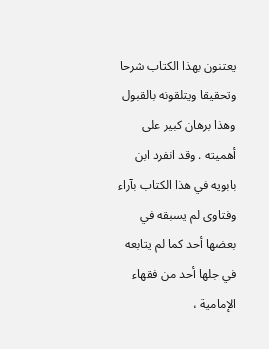يعتنون بهذا الكتاب شرحا وتحقيقا ويتلقونه بالقبول وهذا برهان كبير على أهميته . وقد انفرد ابن بابويه في هذا الكتاب بآراء وفتاوى لم يسبقه في بعضها أحد كما لم يتابعه في جلها أحد من فقهاء الإمامية ،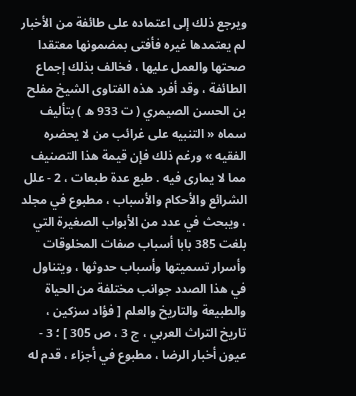ويرجع ذلك إلى اعتماده على طائفة من الأخبار لم يعتمدها غيره فأفتى بمضمونها معتقدا صحتها والعمل عليها ، فخالف بذلك إجماع الطائفة ، وقد أفرد هذه الفتاوى الشيخ مفلح بن الحسن الصيمري ( ت 933 ه ) بتأليف سماه « التنبيه على غرائب من لا يحضره الفقيه » ورغم ذلك فإن قيمة هذا التصنيف مما لا يمارى فيه . طبع عدة طبعات ، 2 - علل الشرائع والأحكام والأسباب ، مطبوع في مجلد ، ويبحث في عدد من الأبواب الصغيرة التي بلغت 385 بابا أسباب صفات المخلوقات وأسرار تسميتها وأسباب حدوثها ، ويتناول في هذا الصدد جوانب مختلفة من الحياة والطبيعة والتاريخ والعلم [ فؤاد سزكين ، تاريخ التراث العربي ، ج 3 ، ص 305 ] ؛ 3 - عيون أخبار الرضا ، مطبوع في أجزاء ، قدم له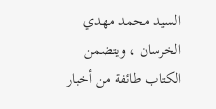السيد محمد مهدي الخرسان ، ويتضمن الكتاب طائفة من أخبار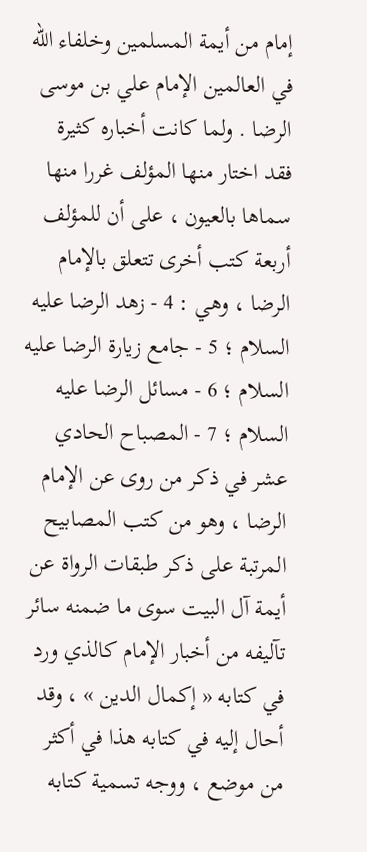إمام من أيمة المسلمين وخلفاء اللّه في العالمين الإمام علي بن موسى الرضا . ولما كانت أخباره كثيرة فقد اختار منها المؤلف غررا منها سماها بالعيون ، على أن للمؤلف أربعة كتب أخرى تتعلق بالإمام الرضا ، وهي : 4 - زهد الرضا عليه السلام ؛ 5 - جامع زيارة الرضا عليه السلام ؛ 6 - مسائل الرضا عليه السلام ؛ 7 - المصباح الحادي عشر في ذكر من روى عن الإمام الرضا ، وهو من كتب المصابيح المرتبة على ذكر طبقات الرواة عن أيمة آل البيت سوى ما ضمنه سائر تآليفه من أخبار الإمام كالذي ورد في كتابه « إكمال الدين » ، وقد أحال إليه في كتابه هذا في أكثر من موضع ، ووجه تسمية كتابه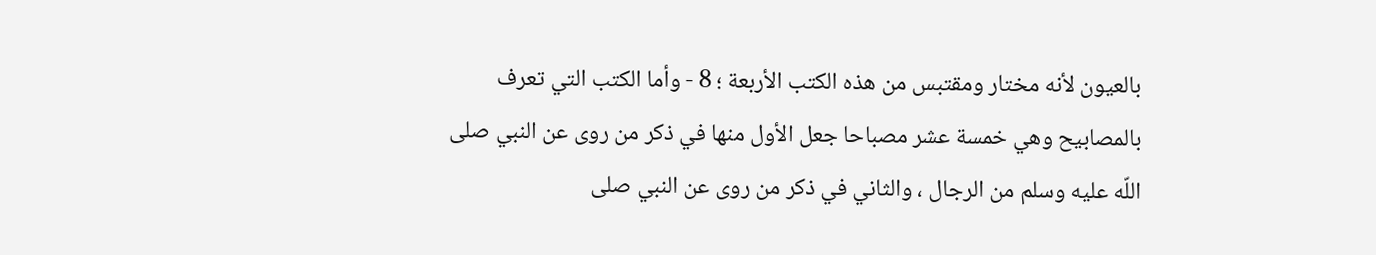بالعيون لأنه مختار ومقتبس من هذه الكتب الأربعة ؛ 8 - وأما الكتب التي تعرف بالمصابيح وهي خمسة عشر مصباحا جعل الأول منها في ذكر من روى عن النبي صلى اللّه عليه وسلم من الرجال ، والثاني في ذكر من روى عن النبي صلى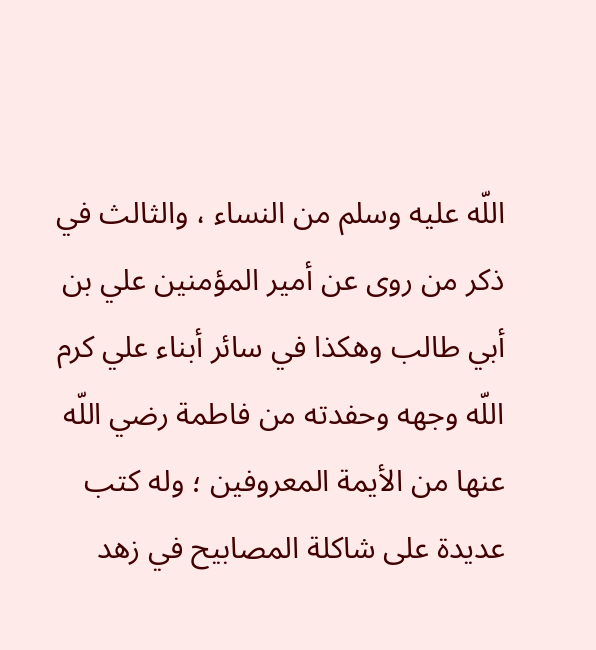اللّه عليه وسلم من النساء ، والثالث في ذكر من روى عن أمير المؤمنين علي بن أبي طالب وهكذا في سائر أبناء علي كرم اللّه وجهه وحفدته من فاطمة رضي اللّه عنها من الأيمة المعروفين ؛ وله كتب عديدة على شاكلة المصابيح في زهد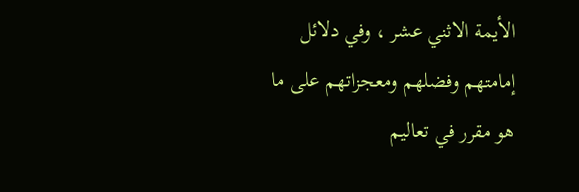الأيمة الاثني عشر ، وفي دلائل إمامتهم وفضلهم ومعجزاتهم على ما هو مقرر في تعاليم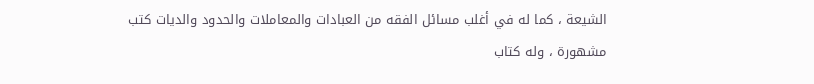الشيعة ، كما له في أغلب مسائل الفقه من العبادات والمعاملات والحدود والديات كتب مشهورة ، وله كتاب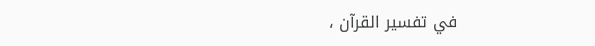في تفسير القرآن ،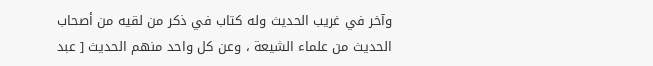وآخر في غريب الحديث وله كتاب في ذكر من لقيه من أصحاب الحديث من علماء الشيعة ، وعن كل واحد منهم الحديث [ عبد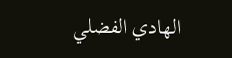الهادي الفضلي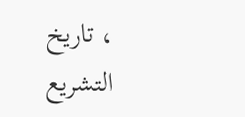، تاريخ التشريع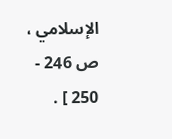الإسلامي ، ص 246 - 250 ] .